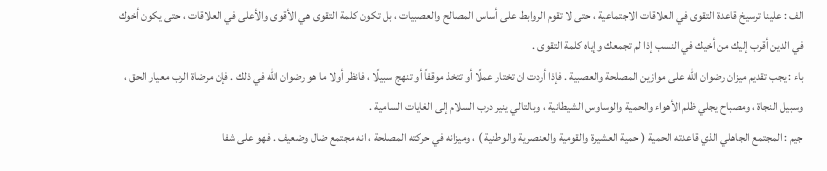الف : علينا ترسيخ قاعدة التقوى في العلاقات الاجتماعية ، حتى لا تقوم الروابط على أساس المصالح والعصبيات ، بل تكون كلمة التقوى هي الأقوى والأعلى في العلاقات ، حتى يكون أخوك في الدين أقرب إليك من أخيك في النسب إذا لم تجمعك وإياه كلمة التقوى .
باء : يجب تقديم ميزان رضوان الله على موازين المصلحة والعصبية . فإذا أردت ان تختار عملًا أو تتخذ موقفاً أو تنهج سبيلًا ، فانظر أولا ما هو رضوان الله في ذلك . فإن مرضاة الرب معيار الحق ، وسبيل النجاة ، ومصباح يجلي ظلم الأهواء والحمية والوساوس الشيطانية ، وبالتالي ينير درب السلام إلى الغايات السامية .
جيم : المجتمع الجاهلي الذي قاعدته الحمية ( حمية العشيرة والقومية والعنصرية والوطنية ) ، وميزانه في حركته المصلحة ، انه مجتمع ضال وضعيف . فهو على شفا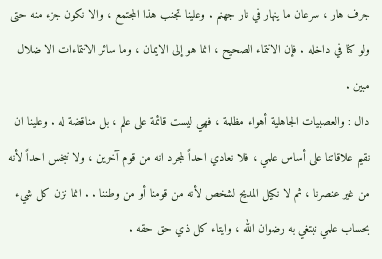جرف هار ، سرعان ما ينهار في نار جهنم . وعلينا تجنب هذا المجتمع ، والا نكون جزء منه حتى ولو كنا في داخله . فإن الانتماء الصحيح ، انما هو إلى الايمان ، وما سائر الانتماءات الا ضلال مبين .
دال : والعصبيات الجاهلية أهواء مظلمة ، فهي ليست قائمة على علم ، بل مناقضة له . وعلينا ان نقيم علاقاتنا على أساس علمي ، فلا نعادي احداً لمجرد انه من قوم آخرين ، ولا نبخس احداً لأنه من غير عنصرنا ، ثم لا نكيل المديح لشخص لأنه من قومنا أو من وطننا . . انما نزن كل شيء بحساب علمي نبتغي به رضوان الله ، وايتاء كل ذي حق حقه .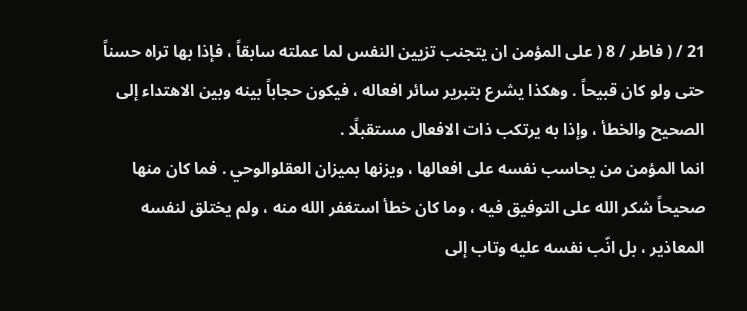21 / ( فاطر / 8 ( على المؤمن ان يتجنب تزيين النفس لما عملته سابقاً ، فإذا بها تراه حسناً حتى ولو كان قبيحاً . وهكذا يشرع بتبرير سائر افعاله ، فيكون حجاباً بينه وبين الاهتداء إلى الصحيح والخطأ ، وإذا به يرتكب ذات الافعال مستقبلًا .
انما المؤمن من يحاسب نفسه على افعالها ، ويزنها بميزان العقلوالوحي . فما كان منها صحيحاً شكر الله على التوفيق فيه ، وما كان خطأ استغفر الله منه ، ولم يختلق لنفسه المعاذير ، بل انّب نفسه عليه وتاب إلى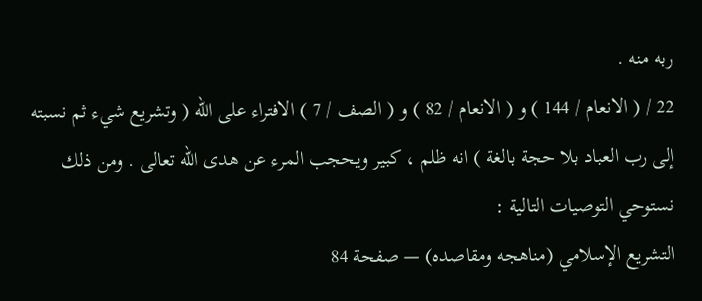ربه منه .
22 / ( الانعام / 144 ) و ( الانعام / 82 ) و ( الصف / 7 ) الافتراء على الله ( وتشريع شيء ثم نسبته إلى رب العباد بلا حجة بالغة ) انه ظلم ، كبير ويحجب المرء عن هدى الله تعالى . ومن ذلك نستوحي التوصيات التالية :
التشريع الإسلامي (مناهجه ومقاصده) — صفحة 84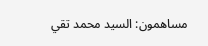مساهمون: السيد محمد تقي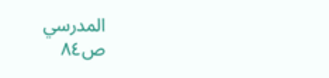المدرسي
ص٨٤